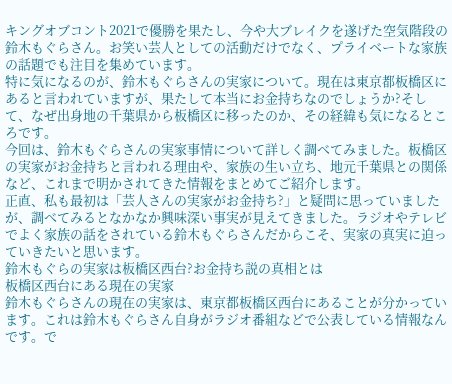キングオブコント2021で優勝を果たし、今や大ブレイクを遂げた空気階段の鈴木もぐらさん。お笑い芸人としての活動だけでなく、プライベートな家族の話題でも注目を集めています。
特に気になるのが、鈴木もぐらさんの実家について。現在は東京都板橋区にあると言われていますが、果たして本当にお金持ちなのでしょうか?そして、なぜ出身地の千葉県から板橋区に移ったのか、その経緯も気になるところです。
今回は、鈴木もぐらさんの実家事情について詳しく調べてみました。板橋区の実家がお金持ちと言われる理由や、家族の生い立ち、地元千葉県との関係など、これまで明かされてきた情報をまとめてご紹介します。
正直、私も最初は「芸人さんの実家がお金持ち?」と疑問に思っていましたが、調べてみるとなかなか興味深い事実が見えてきました。ラジオやテレビでよく家族の話をされている鈴木もぐらさんだからこそ、実家の真実に迫っていきたいと思います。
鈴木もぐらの実家は板橋区西台?お金持ち説の真相とは
板橋区西台にある現在の実家
鈴木もぐらさんの現在の実家は、東京都板橋区西台にあることが分かっています。これは鈴木もぐらさん自身がラジオ番組などで公表している情報なんです。で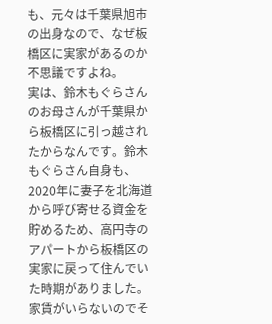も、元々は千葉県旭市の出身なので、なぜ板橋区に実家があるのか不思議ですよね。
実は、鈴木もぐらさんのお母さんが千葉県から板橋区に引っ越されたからなんです。鈴木もぐらさん自身も、2020年に妻子を北海道から呼び寄せる資金を貯めるため、高円寺のアパートから板橋区の実家に戻って住んでいた時期がありました。家賃がいらないのでそ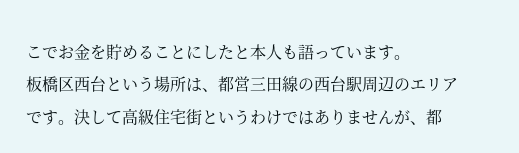こでお金を貯めることにしたと本人も語っています。
板橋区西台という場所は、都営三田線の西台駅周辺のエリアです。決して高級住宅街というわけではありませんが、都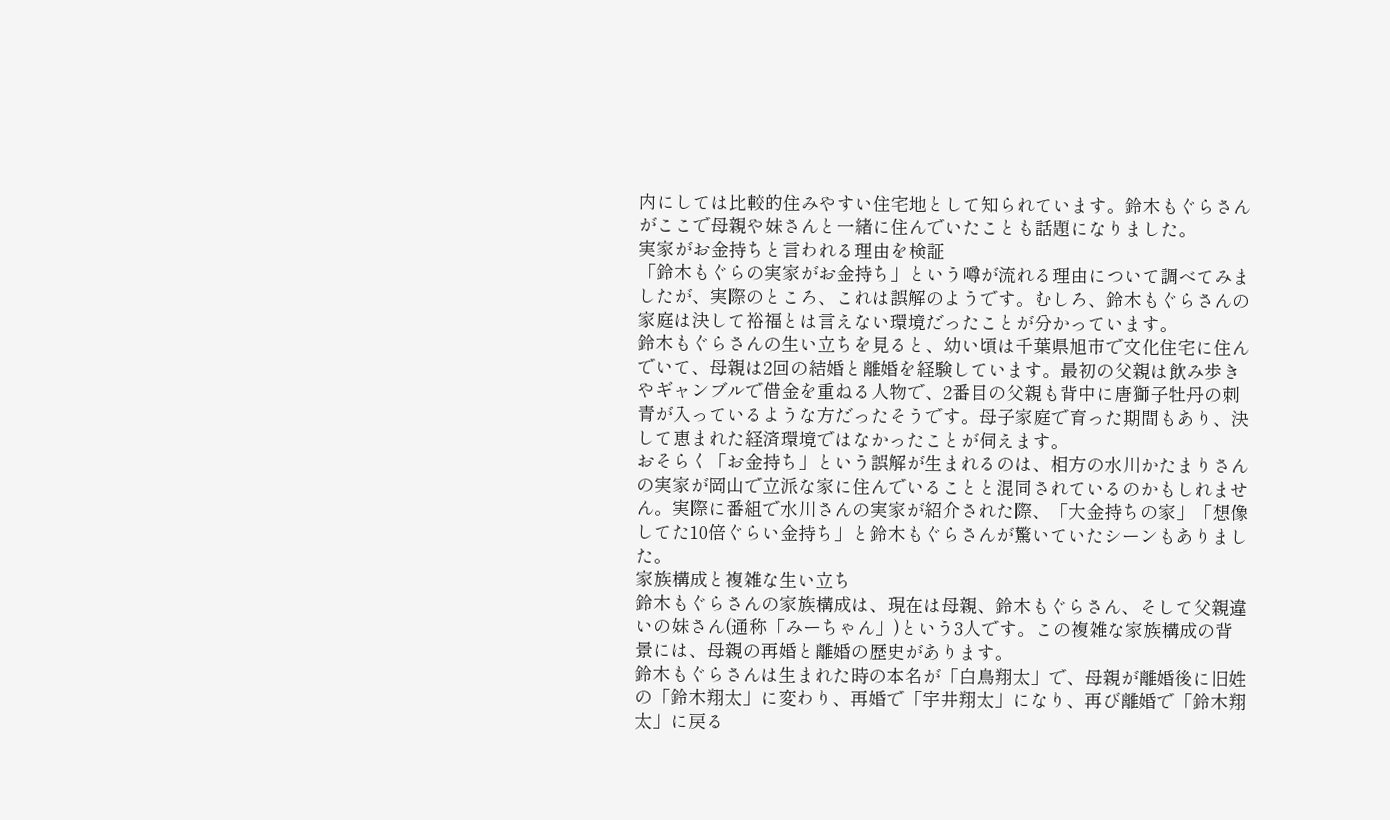内にしては比較的住みやすい住宅地として知られています。鈴木もぐらさんがここで母親や妹さんと一緒に住んでいたことも話題になりました。
実家がお金持ちと言われる理由を検証
「鈴木もぐらの実家がお金持ち」という噂が流れる理由について調べてみましたが、実際のところ、これは誤解のようです。むしろ、鈴木もぐらさんの家庭は決して裕福とは言えない環境だったことが分かっています。
鈴木もぐらさんの生い立ちを見ると、幼い頃は千葉県旭市で文化住宅に住んでいて、母親は2回の結婚と離婚を経験しています。最初の父親は飲み歩きやギャンブルで借金を重ねる人物で、2番目の父親も背中に唐獅子牡丹の刺青が入っているような方だったそうです。母子家庭で育った期間もあり、決して恵まれた経済環境ではなかったことが伺えます。
おそらく「お金持ち」という誤解が生まれるのは、相方の水川かたまりさんの実家が岡山で立派な家に住んでいることと混同されているのかもしれません。実際に番組で水川さんの実家が紹介された際、「大金持ちの家」「想像してた10倍ぐらい金持ち」と鈴木もぐらさんが驚いていたシーンもありました。
家族構成と複雑な生い立ち
鈴木もぐらさんの家族構成は、現在は母親、鈴木もぐらさん、そして父親違いの妹さん(通称「みーちゃん」)という3人です。この複雑な家族構成の背景には、母親の再婚と離婚の歴史があります。
鈴木もぐらさんは生まれた時の本名が「白鳥翔太」で、母親が離婚後に旧姓の「鈴木翔太」に変わり、再婚で「宇井翔太」になり、再び離婚で「鈴木翔太」に戻る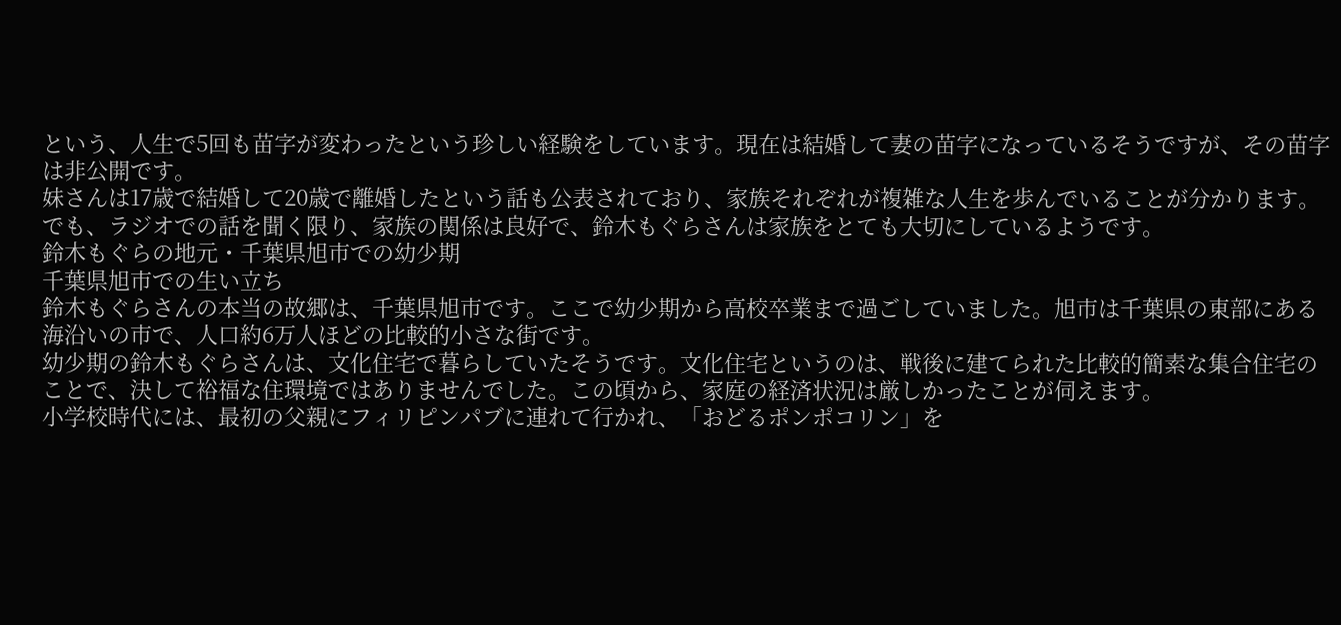という、人生で5回も苗字が変わったという珍しい経験をしています。現在は結婚して妻の苗字になっているそうですが、その苗字は非公開です。
妹さんは17歳で結婚して20歳で離婚したという話も公表されており、家族それぞれが複雑な人生を歩んでいることが分かります。でも、ラジオでの話を聞く限り、家族の関係は良好で、鈴木もぐらさんは家族をとても大切にしているようです。
鈴木もぐらの地元・千葉県旭市での幼少期
千葉県旭市での生い立ち
鈴木もぐらさんの本当の故郷は、千葉県旭市です。ここで幼少期から高校卒業まで過ごしていました。旭市は千葉県の東部にある海沿いの市で、人口約6万人ほどの比較的小さな街です。
幼少期の鈴木もぐらさんは、文化住宅で暮らしていたそうです。文化住宅というのは、戦後に建てられた比較的簡素な集合住宅のことで、決して裕福な住環境ではありませんでした。この頃から、家庭の経済状況は厳しかったことが伺えます。
小学校時代には、最初の父親にフィリピンパブに連れて行かれ、「おどるポンポコリン」を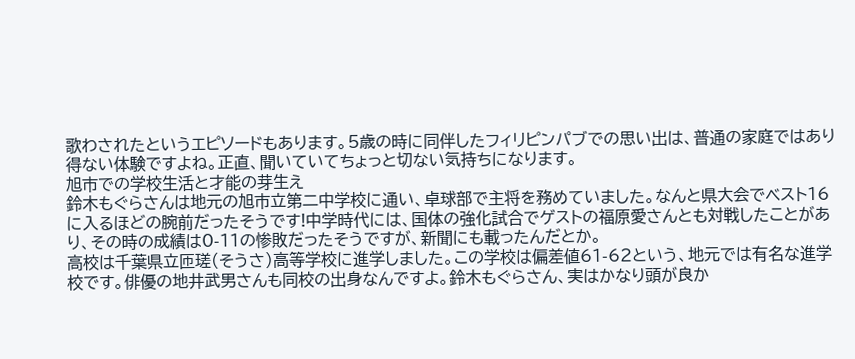歌わされたというエピソードもあります。5歳の時に同伴したフィリピンパブでの思い出は、普通の家庭ではあり得ない体験ですよね。正直、聞いていてちょっと切ない気持ちになります。
旭市での学校生活と才能の芽生え
鈴木もぐらさんは地元の旭市立第二中学校に通い、卓球部で主将を務めていました。なんと県大会でベスト16に入るほどの腕前だったそうです!中学時代には、国体の強化試合でゲストの福原愛さんとも対戦したことがあり、その時の成績は0-11の惨敗だったそうですが、新聞にも載ったんだとか。
高校は千葉県立匝瑳(そうさ)高等学校に進学しました。この学校は偏差値61-62という、地元では有名な進学校です。俳優の地井武男さんも同校の出身なんですよ。鈴木もぐらさん、実はかなり頭が良か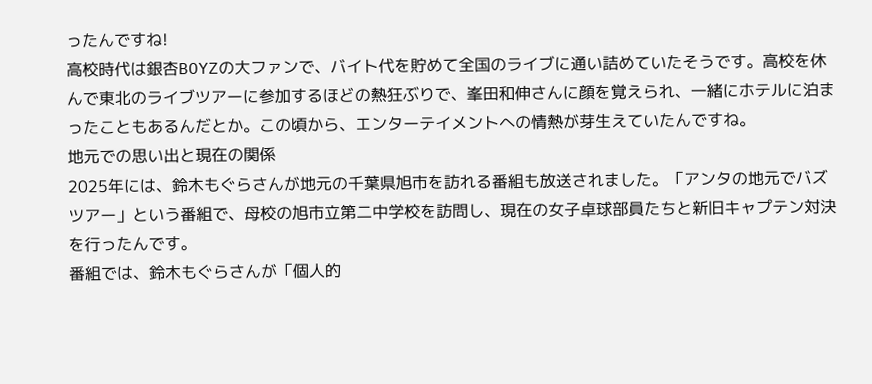ったんですね!
高校時代は銀杏BOYZの大ファンで、バイト代を貯めて全国のライブに通い詰めていたそうです。高校を休んで東北のライブツアーに参加するほどの熱狂ぶりで、峯田和伸さんに顔を覚えられ、一緒にホテルに泊まったこともあるんだとか。この頃から、エンターテイメントへの情熱が芽生えていたんですね。
地元での思い出と現在の関係
2025年には、鈴木もぐらさんが地元の千葉県旭市を訪れる番組も放送されました。「アンタの地元でバズツアー」という番組で、母校の旭市立第二中学校を訪問し、現在の女子卓球部員たちと新旧キャプテン対決を行ったんです。
番組では、鈴木もぐらさんが「個人的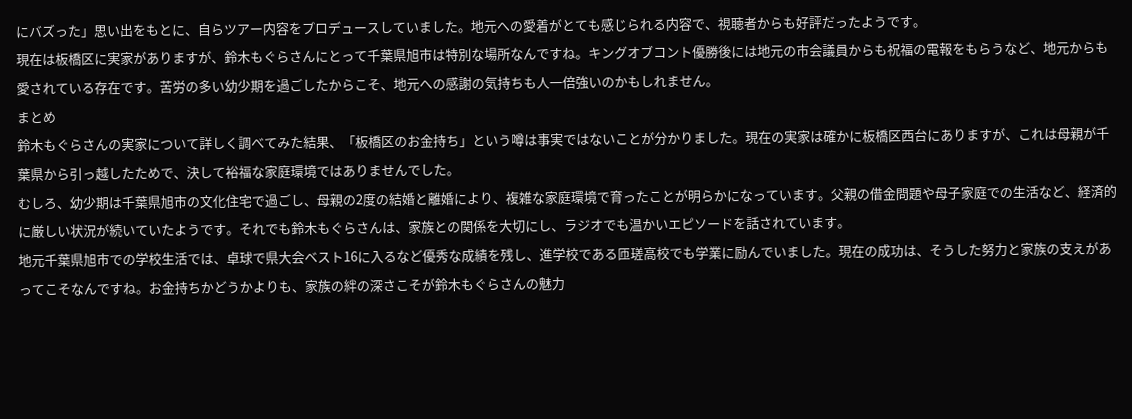にバズった」思い出をもとに、自らツアー内容をプロデュースしていました。地元への愛着がとても感じられる内容で、視聴者からも好評だったようです。
現在は板橋区に実家がありますが、鈴木もぐらさんにとって千葉県旭市は特別な場所なんですね。キングオブコント優勝後には地元の市会議員からも祝福の電報をもらうなど、地元からも愛されている存在です。苦労の多い幼少期を過ごしたからこそ、地元への感謝の気持ちも人一倍強いのかもしれません。
まとめ
鈴木もぐらさんの実家について詳しく調べてみた結果、「板橋区のお金持ち」という噂は事実ではないことが分かりました。現在の実家は確かに板橋区西台にありますが、これは母親が千葉県から引っ越したためで、決して裕福な家庭環境ではありませんでした。
むしろ、幼少期は千葉県旭市の文化住宅で過ごし、母親の2度の結婚と離婚により、複雑な家庭環境で育ったことが明らかになっています。父親の借金問題や母子家庭での生活など、経済的に厳しい状況が続いていたようです。それでも鈴木もぐらさんは、家族との関係を大切にし、ラジオでも温かいエピソードを話されています。
地元千葉県旭市での学校生活では、卓球で県大会ベスト16に入るなど優秀な成績を残し、進学校である匝瑳高校でも学業に励んでいました。現在の成功は、そうした努力と家族の支えがあってこそなんですね。お金持ちかどうかよりも、家族の絆の深さこそが鈴木もぐらさんの魅力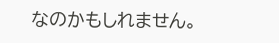なのかもしれません。